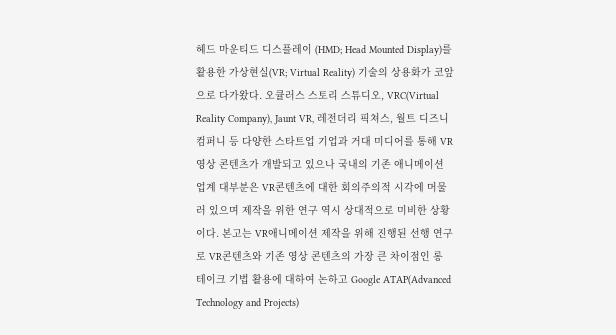헤드 마운티드 디스플레이 (HMD; Head Mounted Display)를 활용한 가상현실(VR; Virtual Reality) 기술의 상용화가 코앞으로 다가왔다. 오큘러스 스토리 스튜디오, VRC(Virtual Reality Company), Jaunt VR, 레전더리 픽쳐스, 월트 디즈니 컴퍼니 등 다양한 스타트업 기업과 거대 미디어를 통해 VR 영상 콘텐츠가 개발되고 있으나 국내의 기존 애니메이션 업계 대부분은 VR콘텐츠에 대한 회의주의적 시각에 머물러 있으며 제작을 위한 연구 역시 상대적으로 미비한 상황이다. 본고는 VR애니메이션 제작을 위해 진행된 선행 연구로 VR콘텐츠와 기존 영상 콘텐츠의 가장 큰 차이점인 롱 테이크 기법 활용에 대하여 논하고 Google ATAP(Advanced Technology and Projects)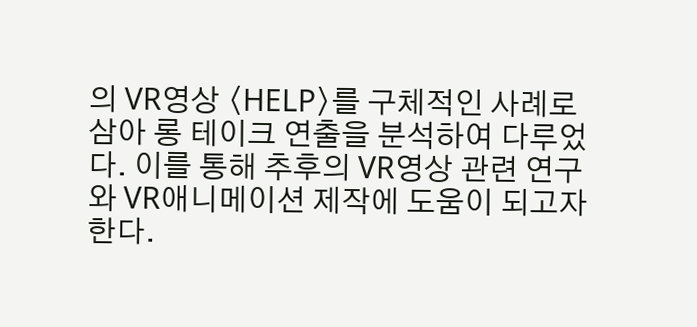의 VR영상 〈HELP〉를 구체적인 사례로 삼아 롱 테이크 연출을 분석하여 다루었다. 이를 통해 추후의 VR영상 관련 연구와 VR애니메이션 제작에 도움이 되고자 한다.